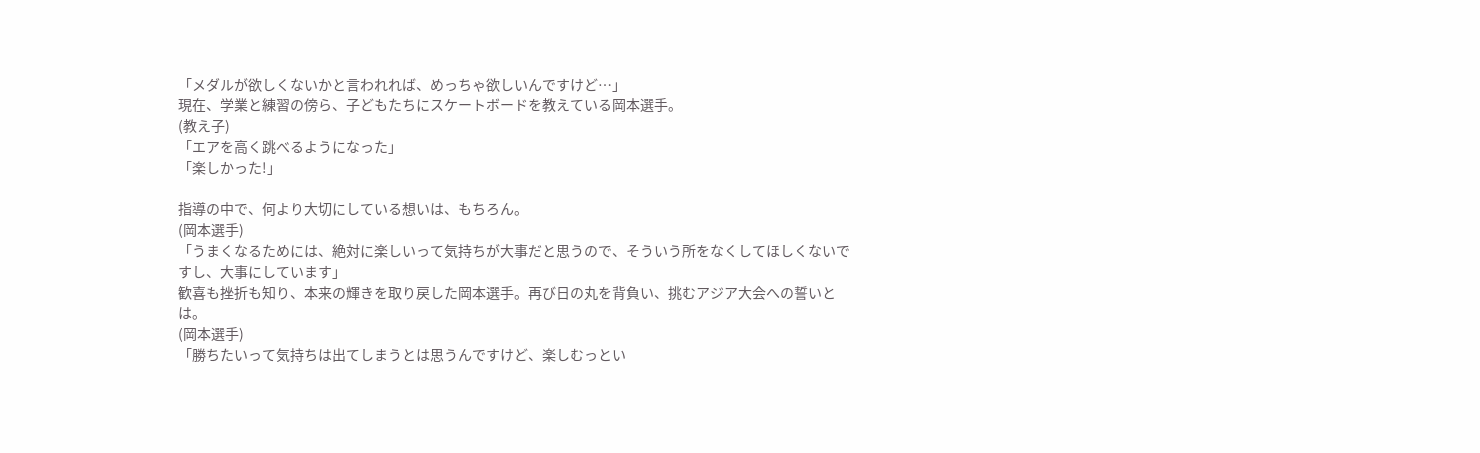「メダルが欲しくないかと言われれば、めっちゃ欲しいんですけど…」
現在、学業と練習の傍ら、子どもたちにスケートボードを教えている岡本選手。
(教え子)
「エアを高く跳べるようになった」
「楽しかった!」

指導の中で、何より大切にしている想いは、もちろん。
(岡本選手)
「うまくなるためには、絶対に楽しいって気持ちが大事だと思うので、そういう所をなくしてほしくないですし、大事にしています」
歓喜も挫折も知り、本来の輝きを取り戻した岡本選手。再び日の丸を背負い、挑むアジア大会への誓いとは。
(岡本選手)
「勝ちたいって気持ちは出てしまうとは思うんですけど、楽しむっとい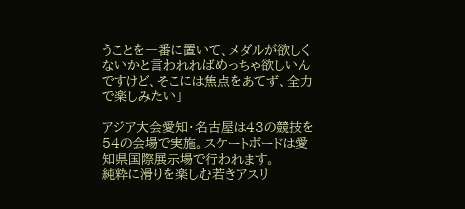うことを一番に置いて、メダルが欲しくないかと言われればめっちゃ欲しいんですけど、そこには焦点をあてず、全力で楽しみたい」

アジア大会愛知・名古屋は43の競技を54の会場で実施。スケートボードは愛知県国際展示場で行われます。
純粋に滑りを楽しむ若きアスリ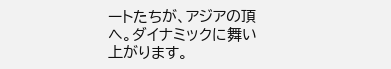ートたちが、アジアの頂へ。ダイナミックに舞い上がります。